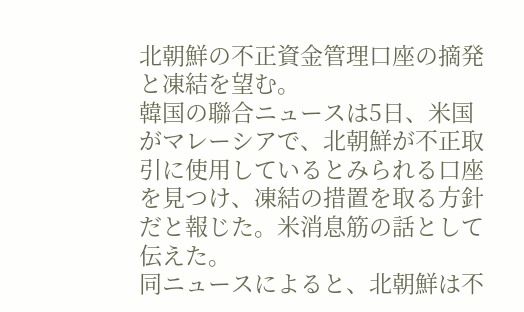北朝鮮の不正資金管理口座の摘発と凍結を望む。
韓国の聯合ニュースは5日、米国がマレーシアで、北朝鮮が不正取引に使用しているとみられる口座を見つけ、凍結の措置を取る方針だと報じた。米消息筋の話として伝えた。
同ニュースによると、北朝鮮は不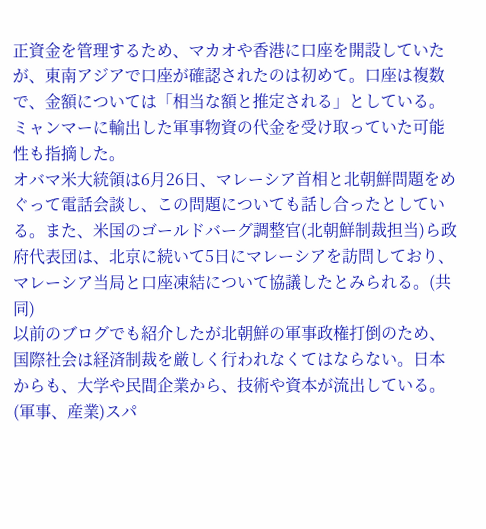正資金を管理するため、マカオや香港に口座を開設していたが、東南アジアで口座が確認されたのは初めて。口座は複数で、金額については「相当な額と推定される」としている。ミャンマーに輸出した軍事物資の代金を受け取っていた可能性も指摘した。
オバマ米大統領は6月26日、マレーシア首相と北朝鮮問題をめぐって電話会談し、この問題についても話し合ったとしている。また、米国のゴールドバーグ調整官(北朝鮮制裁担当)ら政府代表団は、北京に続いて5日にマレーシアを訪問しており、マレーシア当局と口座凍結について協議したとみられる。(共同)
以前のブログでも紹介したが北朝鮮の軍事政権打倒のため、国際社会は経済制裁を厳しく行われなくてはならない。日本からも、大学や民間企業から、技術や資本が流出している。(軍事、産業)スパ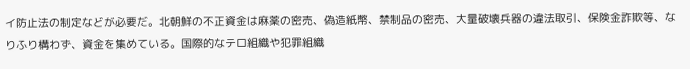イ防止法の制定などが必要だ。北朝鮮の不正資金は麻薬の密売、偽造紙幣、禁制品の密売、大量破壊兵器の違法取引、保険金詐欺等、なりふり構わず、資金を集めている。国際的なテロ組織や犯罪組織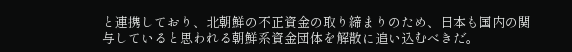と連携しており、北朝鮮の不正資金の取り締まりのため、日本も国内の関与していると思われる朝鮮系資金団体を解散に追い込むべきだ。